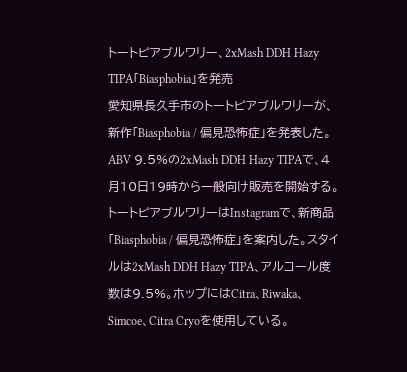トートピアブルワリー、2xMash DDH Hazy TIPA「Biasphobia」を発売
愛知県長久手市のトートピアブルワリーが、新作「Biasphobia / 偏見恐怖症」を発表した。ABV 9.5%の2xMash DDH Hazy TIPAで、4月10日19時から一般向け販売を開始する。
トートピアブルワリーはInstagramで、新商品「Biasphobia / 偏見恐怖症」を案内した。スタイルは2xMash DDH Hazy TIPA、アルコール度数は9.5%。ホップにはCitra、Riwaka、Simcoe、Citra Cryoを使用している。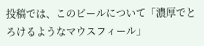投稿では、このビールについて「濃厚でとろけるようなマウスフィール」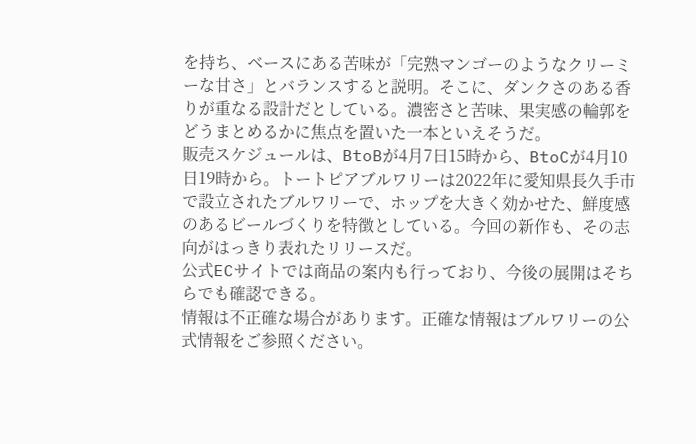を持ち、ベースにある苦味が「完熟マンゴーのようなクリーミーな甘さ」とバランスすると説明。そこに、ダンクさのある香りが重なる設計だとしている。濃密さと苦味、果実感の輪郭をどうまとめるかに焦点を置いた一本といえそうだ。
販売スケジュールは、BtoBが4月7日15時から、BtoCが4月10日19時から。トートピアブルワリーは2022年に愛知県長久手市で設立されたブルワリーで、ホップを大きく効かせた、鮮度感のあるビールづくりを特徴としている。今回の新作も、その志向がはっきり表れたリリースだ。
公式ECサイトでは商品の案内も行っており、今後の展開はそちらでも確認できる。
情報は不正確な場合があります。正確な情報はブルワリーの公式情報をご参照ください。